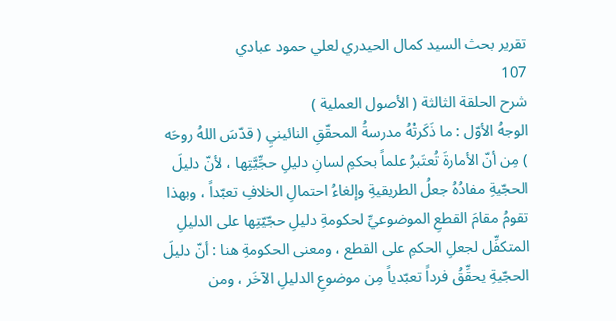تقرير بحث السيد كمال الحيدري لعلي حمود عبادي
107
شرح الحلقة الثالثة ( الأصول العملية )
الوجهُ الأوّل : ما ذَكَرتْهُ مدرسةُ المحقّقِ النائينيِ ( قدّسَ اللهُ روحَه ) مِن أنّ الأمارةَ تُعتَبرُ علماً بحكمِ لسانِ دليلِ حجِّيَّتِها ، لأنّ دليلَ الحجّيةِ مفادُهُ جعلُ الطريقيةِ وإلغاءُ احتمالِ الخلافِ تعبّداً ، وبهذا تقومُ مقامَ القطعِ الموضوعيِّ لحكومةِ دليلِ حجّيّتِها على الدليلِ المتكفِّل لجعلِ الحكمِ على القطع ، ومعنى الحكومةِ هنا : أنّ دليلَ الحجّيةِ يحقِّقُ فرداً تعبّدياً مِن موضوعِ الدليلِ الآخَر ، ومن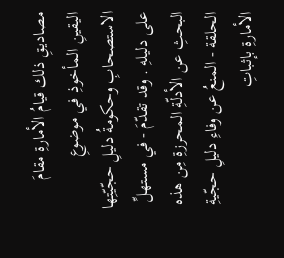مصاديقِ ذلك قيامُ الأمارةِ مقامَ اليقينِ المأخوذِ في موضوعِ الاستصحابِ وحكومةُ دليلِ حجّيّتِها على دليلهِ . وقد تقدّمَ - في مستهلِّ البحثِ عن الأدلّةِ المحرزةِ مِن هذه الحلقة - المنعُ عن وفاءِ دليلِ حجّيةِ الأمارةِ بإثباتِ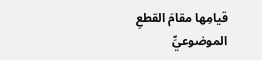قيامِها مقامَ القطعِ الموضوعيِّ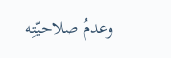وعدمُ صلاحيّتِه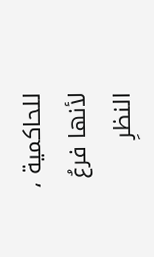للحاكمية ، لأنها فرعُ النظرِ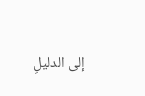إلى الدليلِ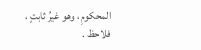المحكومِ ، وهو غيرُ ثابتٍ ، فلاحظ .